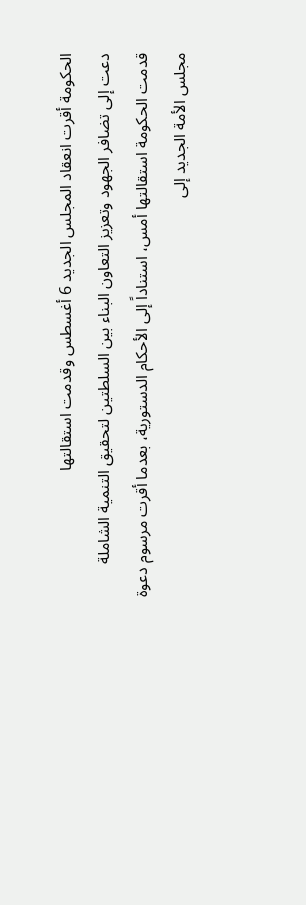الحكومة أقرت انعقاد المجلس الجديد 6 أغسطس وقدمت استقالتها
دعت إلى تضافر الجهود وتعزيز التعاون البناء بين السلطتين لتحقيق التنمية الشاملة
قدمت الحكومة استقالتها أمس، استناداً إلى الأحكام الدستورية، بعدما أقرت مرسوم دعوة مجلس الأمة الجديد إلى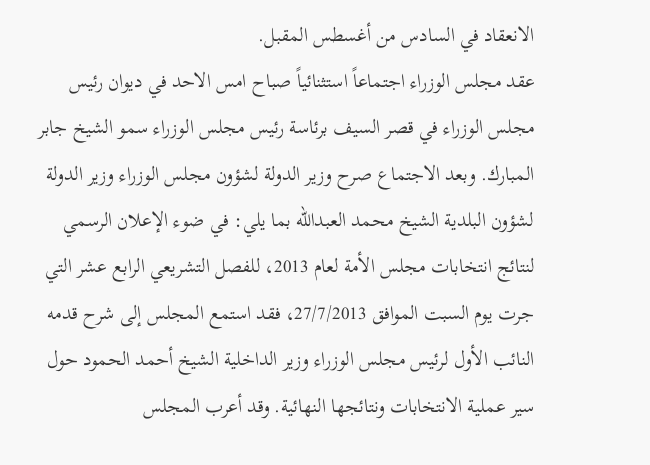الانعقاد في السادس من أغسطس المقبل.
عقد مجلس الوزراء اجتماعاً استثنائياً صباح امس الاحد في ديوان رئيس مجلس الوزراء في قصر السيف برئاسة رئيس مجلس الوزراء سمو الشيخ جابر المبارك. وبعد الاجتماع صرح وزير الدولة لشؤون مجلس الوزراء وزير الدولة لشؤون البلدية الشيخ محمد العبدالله بما يلي: في ضوء الإعلان الرسمي لنتائج انتخابات مجلس الأمة لعام 2013، للفصل التشريعي الرابع عشر التي جرت يوم السبت الموافق 27/7/2013، فقد استمع المجلس إلى شرح قدمه النائب الأول لرئيس مجلس الوزراء وزير الداخلية الشيخ أحمد الحمود حول سير عملية الانتخابات ونتائجها النهائية. وقد أعرب المجلس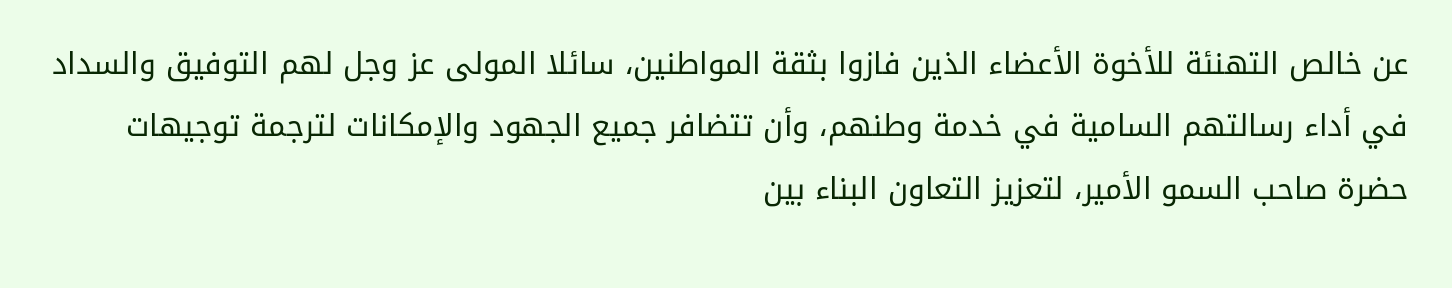عن خالص التهنئة للأخوة الأعضاء الذين فازوا بثقة المواطنين، سائلا المولى عز وجل لهم التوفيق والسداد في أداء رسالتهم السامية في خدمة وطنهم، وأن تتضافر جميع الجهود والإمكانات لترجمة توجيهات حضرة صاحب السمو الأمير، لتعزيز التعاون البناء بين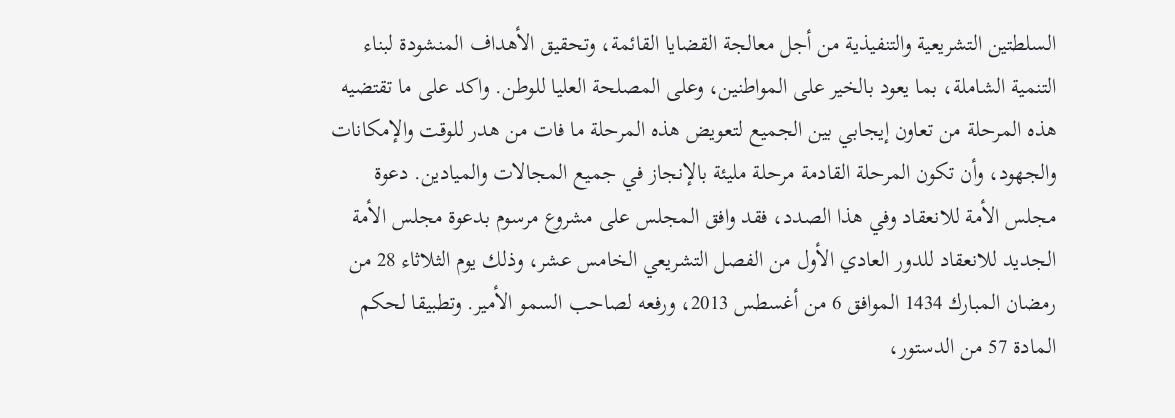السلطتين التشريعية والتنفيذية من أجل معالجة القضايا القائمة، وتحقيق الأهداف المنشودة لبناء التنمية الشاملة، بما يعود بالخير على المواطنين، وعلى المصلحة العليا للوطن. واكد على ما تقتضيه هذه المرحلة من تعاون إيجابي بين الجميع لتعويض هذه المرحلة ما فات من هدر للوقت والإمكانات والجهود، وأن تكون المرحلة القادمة مرحلة مليئة بالإنجاز في جميع المجالات والميادين. دعوة مجلس الأمة للانعقاد وفي هذا الصدد، فقد وافق المجلس على مشروع مرسوم بدعوة مجلس الأمة الجديد للانعقاد للدور العادي الأول من الفصل التشريعي الخامس عشر، وذلك يوم الثلاثاء 28 من رمضان المبارك 1434 الموافق 6 من أغسطس 2013، ورفعه لصاحب السمو الأمير. وتطبيقا لحكم المادة 57 من الدستور،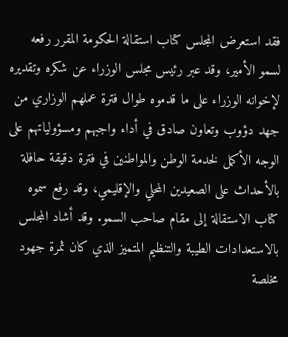فقد استعرض المجلس كتاب استقالة الحكومة المقرر رفعه لسمو الأمير، وقد عبر رئيس مجلس الوزراء عن شكره وتقديره لإخوانه الوزراء على ما قدموه طوال فترة عملهم الوزاري من جهد دؤوب وتعاون صادق في أداء واجبهم ومسؤولياتهم على الوجه الأكمل لخدمة الوطن والمواطنين في فترة دقيقة حافلة بالأحداث على الصعيدين المحلي والإقليمي، وقد رفع سموه كتاب الاستقالة إلى مقام صاحب السمو. وقد أشاد المجلس بالاستعدادات الطيبة والتنظيم المتميز الذي كان ثمرة جهود مخلصة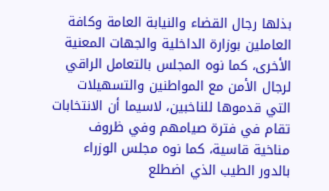بذلها رجال القضاء والنيابة العامة وكافة العاملين بوزارة الداخلية والجهات المعنية الأخرى، كما نوه المجلس بالتعامل الراقي لرجال الأمن مع المواطنين والتسهيلات التي قدموها للناخبين، لاسيما أن الانتخابات تقام في فترة صيامهم وفي ظروف مناخية قاسية، كما نوه مجلس الوزراء بالدور الطيب الذي اضطلع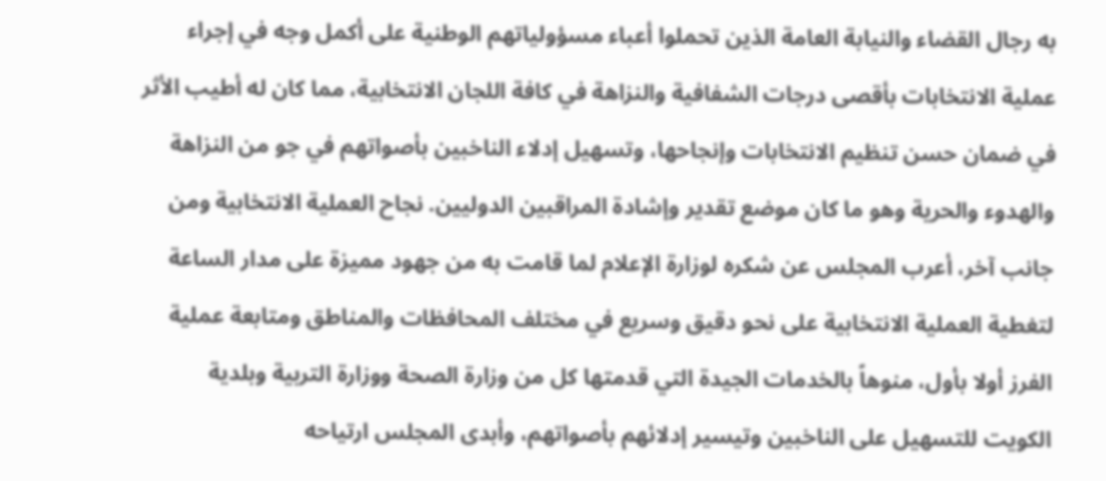به رجال القضاء والنيابة العامة الذين تحملوا أعباء مسؤولياتهم الوطنية على أكمل وجه في إجراء عملية الانتخابات بأقصى درجات الشفافية والنزاهة في كافة اللجان الانتخابية، مما كان له أطيب الأثر في ضمان حسن تنظيم الانتخابات وإنجاحها، وتسهيل إدلاء الناخبين بأصواتهم في جو من النزاهة والهدوء والحرية وهو ما كان موضع تقدير وإشادة المراقبين الدوليين. نجاح العملية الانتخابية ومن جانب آخر، أعرب المجلس عن شكره لوزارة الإعلام لما قامت به من جهود مميزة على مدار الساعة لتغطية العملية الانتخابية على نحو دقيق وسريع في مختلف المحافظات والمناطق ومتابعة عملية الفرز أولا بأول، منوهاً بالخدمات الجيدة التي قدمتها كل من وزارة الصحة ووزارة التربية وبلدية الكويت للتسهيل على الناخبين وتيسير إدلائهم بأصواتهم، وأبدى المجلس ارتياحه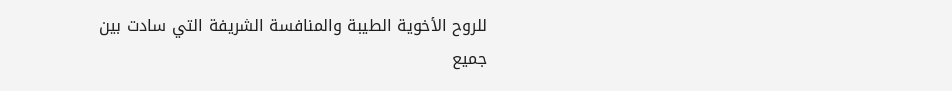للروح الأخوية الطيبة والمنافسة الشريفة التي سادت بين جميع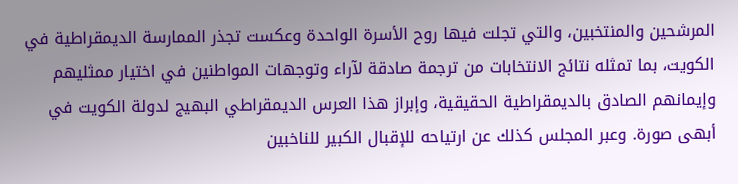المرشحين والمنتخبين، والتي تجلت فيها روح الأسرة الواحدة وعكست تجذر الممارسة الديمقراطية في الكويت، بما تمثله نتائج الانتخابات من ترجمة صادقة لآراء وتوجهات المواطنين في اختيار ممثليهم وإيمانهم الصادق بالديمقراطية الحقيقية، وإبراز هذا العرس الديمقراطي البهيج لدولة الكويت في أبهى صورة. وعبر المجلس كذلك عن ارتياحه للإقبال الكبير للناخبين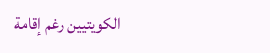الكويتيين رغم إقامة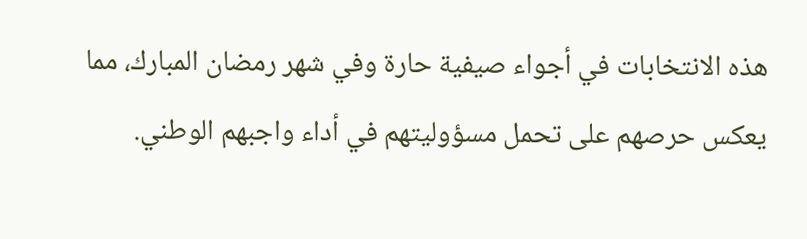هذه الانتخابات في أجواء صيفية حارة وفي شهر رمضان المبارك، مما يعكس حرصهم على تحمل مسؤوليتهم في أداء واجبهم الوطني.